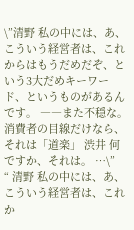\”清野 私の中には、あ、こういう経営者は、これからはもうだめだぞ、という3大だめキーワード、というものがあるんです。 ――また不穏な。 消費者の目線だけなら、それは「道楽」 渋井 何ですか、それは。 …\”
“ 清野 私の中には、あ、こういう経営者は、これか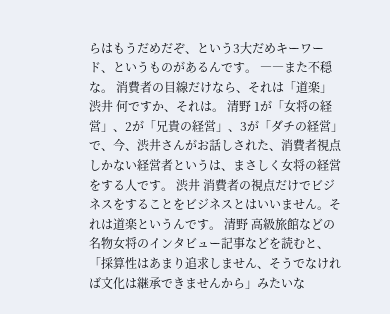らはもうだめだぞ、という3大だめキーワード、というものがあるんです。 ――また不穏な。 消費者の目線だけなら、それは「道楽」 渋井 何ですか、それは。 清野 1が「女将の経営」、2が「兄貴の経営」、3が「ダチの経営」で、今、渋井さんがお話しされた、消費者視点しかない経営者というは、まさしく女将の経営をする人です。 渋井 消費者の視点だけでビジネスをすることをビジネスとはいいません。それは道楽というんです。 清野 高級旅館などの名物女将のインタビュー記事などを読むと、「採算性はあまり追求しません、そうでなければ文化は継承できませんから」みたいな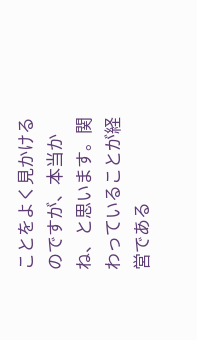ことをよく見かけるのですが、本当かね、と思います。関わっていることが経営である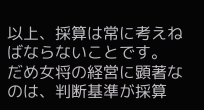以上、採算は常に考えねばならないことです。 だめ女将の経営に顕著なのは、判断基準が採算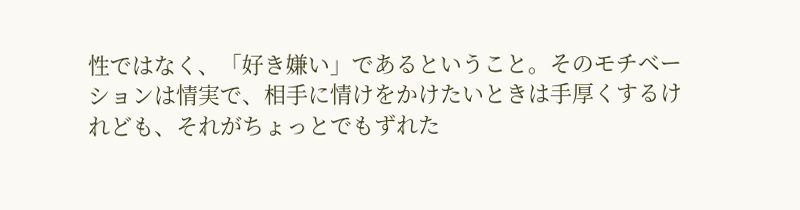性ではなく、「好き嫌い」であるということ。そのモチベーションは情実で、相手に情けをかけたいときは手厚くするけれども、それがちょっとでもずれた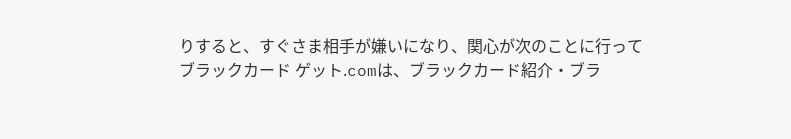りすると、すぐさま相手が嫌いになり、関心が次のことに行って
ブラックカード ゲット.comは、ブラックカード紹介・ブラ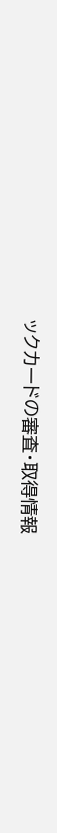ックカードの審査・取得情報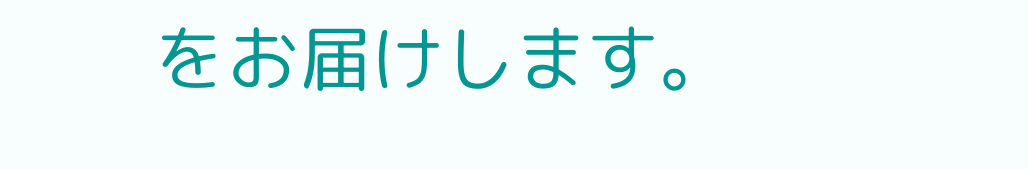をお届けします。